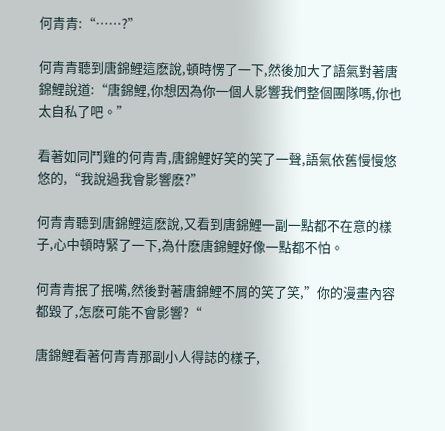何青青:“……?”

何青青聽到唐錦鯉這麽說,頓時愣了一下,然後加大了語氣對著唐錦鯉說道:“唐錦鯉,你想因為你一個人影響我們整個團隊嗎,你也太自私了吧。”

看著如同鬥雞的何青青,唐錦鯉好笑的笑了一聲,語氣依舊慢慢悠悠的,“我說過我會影響麽?”

何青青聽到唐錦鯉這麽說,又看到唐錦鯉一副一點都不在意的樣子,心中頓時緊了一下,為什麽唐錦鯉好像一點都不怕。

何青青抿了抿嘴,然後對著唐錦鯉不屑的笑了笑,”你的漫畫內容都毀了,怎麽可能不會影響?“

唐錦鯉看著何青青那副小人得誌的樣子,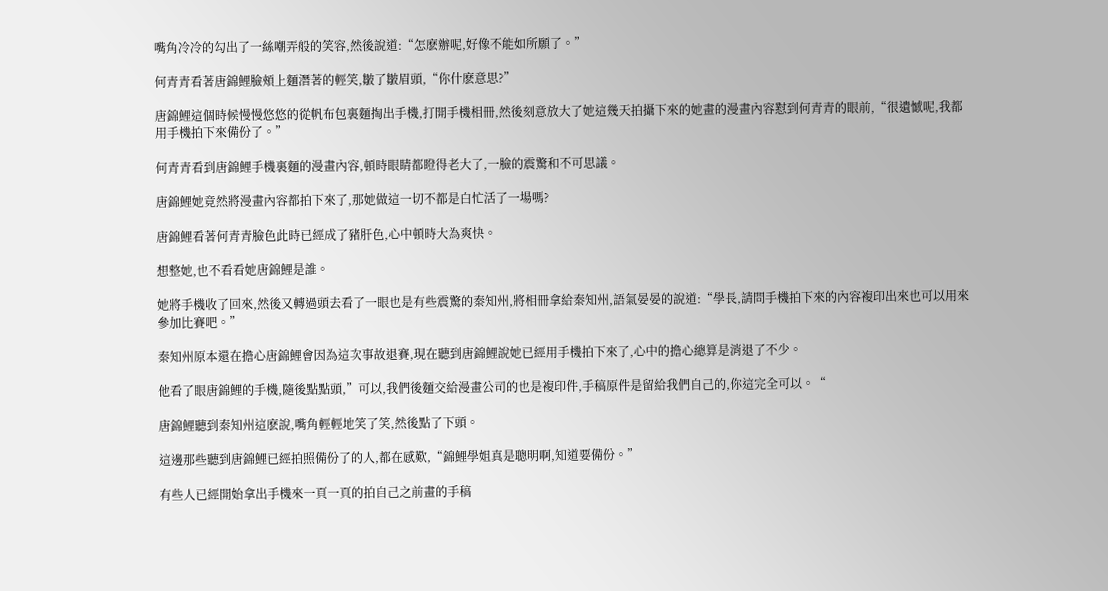嘴角冷冷的勾出了一絲嘲弄般的笑容,然後說道:“怎麽辦呢,好像不能如所願了。”

何青青看著唐錦鯉臉頰上麵潛著的輕笑,皺了皺眉頭,“你什麽意思?”

唐錦鯉這個時候慢慢悠悠的從帆布包裏麵掏出手機,打開手機相冊,然後刻意放大了她這幾天拍攝下來的她畫的漫畫內容懟到何青青的眼前,“很遺憾呢,我都用手機拍下來備份了。”

何青青看到唐錦鯉手機裏麵的漫畫內容,頓時眼睛都瞪得老大了,一臉的震驚和不可思議。

唐錦鯉她竟然將漫畫內容都拍下來了,那她做這一切不都是白忙活了一場嗎?

唐錦鯉看著何青青臉色此時已經成了豬肝色,心中頓時大為爽快。

想整她,也不看看她唐錦鯉是誰。

她將手機收了回來,然後又轉過頭去看了一眼也是有些震驚的秦知州,將相冊拿給秦知州,語氣晏晏的說道:“學長,請問手機拍下來的內容複印出來也可以用來參加比賽吧。”

秦知州原本還在擔心唐錦鯉會因為這次事故退賽,現在聽到唐錦鯉說她已經用手機拍下來了,心中的擔心總算是消退了不少。

他看了眼唐錦鯉的手機,隨後點點頭,”可以,我們後麵交給漫畫公司的也是複印件,手稿原件是留給我們自己的,你這完全可以。“

唐錦鯉聽到秦知州這麽說,嘴角輕輕地笑了笑,然後點了下頭。

這邊那些聽到唐錦鯉已經拍照備份了的人,都在感歎,“錦鯉學姐真是聰明啊,知道要備份。”

有些人已經開始拿出手機來一頁一頁的拍自己之前畫的手稿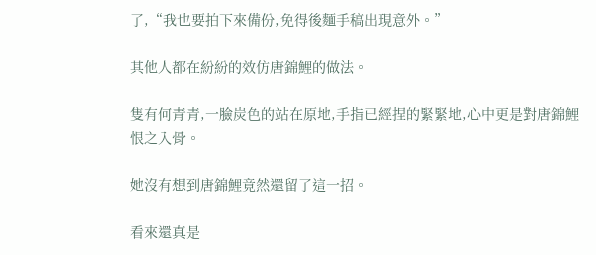了,“我也要拍下來備份,免得後麵手稿出現意外。”

其他人都在紛紛的效仿唐錦鯉的做法。

隻有何青青,一臉炭色的站在原地,手指已經捏的緊緊地,心中更是對唐錦鯉恨之入骨。

她沒有想到唐錦鯉竟然還留了這一招。

看來還真是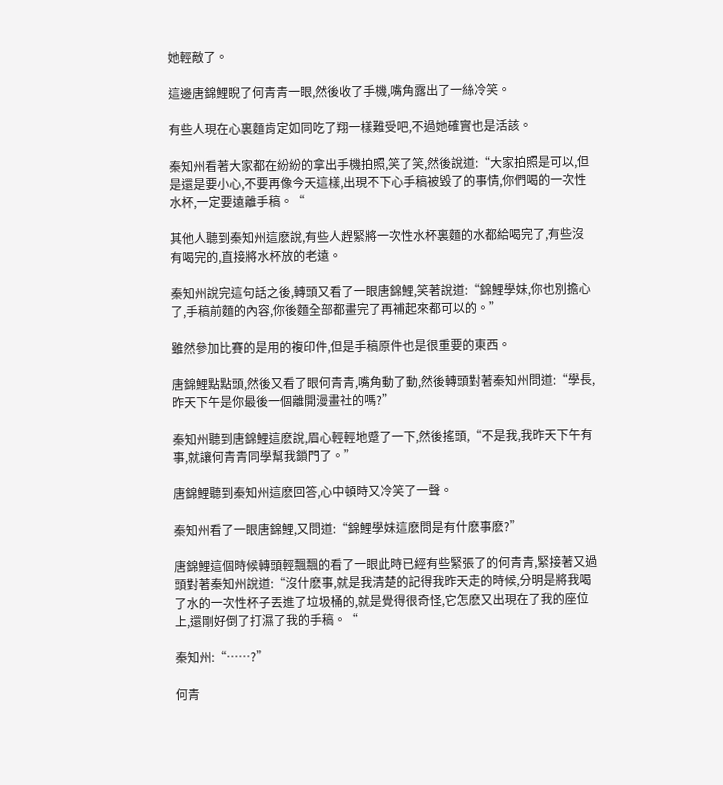她輕敵了。

這邊唐錦鯉睨了何青青一眼,然後收了手機,嘴角露出了一絲冷笑。

有些人現在心裏麵肯定如同吃了翔一樣難受吧,不過她確實也是活該。

秦知州看著大家都在紛紛的拿出手機拍照,笑了笑,然後說道:“大家拍照是可以,但是還是要小心,不要再像今天這樣,出現不下心手稿被毀了的事情,你們喝的一次性水杯,一定要遠離手稿。“

其他人聽到秦知州這麽說,有些人趕緊將一次性水杯裏麵的水都給喝完了,有些沒有喝完的,直接將水杯放的老遠。

秦知州說完這句話之後,轉頭又看了一眼唐錦鯉,笑著說道:“錦鯉學妹,你也別擔心了,手稿前麵的內容,你後麵全部都畫完了再補起來都可以的。”

雖然參加比賽的是用的複印件,但是手稿原件也是很重要的東西。

唐錦鯉點點頭,然後又看了眼何青青,嘴角動了動,然後轉頭對著秦知州問道:“學長,昨天下午是你最後一個離開漫畫社的嗎?”

秦知州聽到唐錦鯉這麽說,眉心輕輕地蹙了一下,然後搖頭,“不是我,我昨天下午有事,就讓何青青同學幫我鎖門了。”

唐錦鯉聽到秦知州這麽回答,心中頓時又冷笑了一聲。

秦知州看了一眼唐錦鯉,又問道:“錦鯉學妹這麽問是有什麽事麽?”

唐錦鯉這個時候轉頭輕飄飄的看了一眼此時已經有些緊張了的何青青,緊接著又過頭對著秦知州說道:“沒什麽事,就是我清楚的記得我昨天走的時候,分明是將我喝了水的一次性杯子丟進了垃圾桶的,就是覺得很奇怪,它怎麽又出現在了我的座位上,還剛好倒了打濕了我的手稿。“

秦知州:“……?”

何青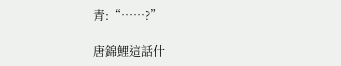青:“……?”

唐錦鯉這話什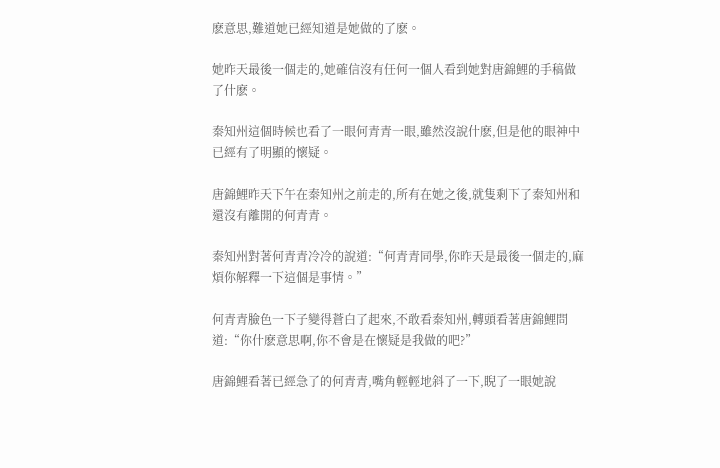麽意思,難道她已經知道是她做的了麽。

她昨天最後一個走的,她確信沒有任何一個人看到她對唐錦鯉的手稿做了什麽。

秦知州這個時候也看了一眼何青青一眼,雖然沒說什麽,但是他的眼神中已經有了明顯的懷疑。

唐錦鯉昨天下午在秦知州之前走的,所有在她之後,就隻剩下了秦知州和還沒有離開的何青青。

秦知州對著何青青冷冷的說道:“何青青同學,你昨天是最後一個走的,麻煩你解釋一下這個是事情。”

何青青臉色一下子變得蒼白了起來,不敢看秦知州,轉頭看著唐錦鯉問道:“你什麽意思啊,你不會是在懷疑是我做的吧?”

唐錦鯉看著已經急了的何青青,嘴角輕輕地斜了一下,睨了一眼她說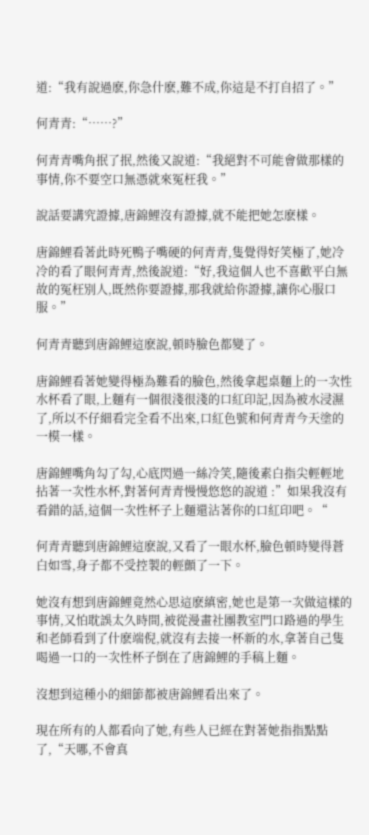道:“我有說過麽,你急什麽,難不成,你這是不打自招了。”

何青青:“……?”

何青青嘴角抿了抿,然後又說道:“我絕對不可能會做那樣的事情,你不要空口無憑就來冤枉我。”

說話要講究證據,唐錦鯉沒有證據,就不能把她怎麽樣。

唐錦鯉看著此時死鴨子嘴硬的何青青,隻覺得好笑極了,她冷冷的看了眼何青青,然後說道:“好,我這個人也不喜歡平白無故的冤枉別人,既然你要證據,那我就給你證據,讓你心服口服。”

何青青聽到唐錦鯉這麽說,頓時臉色都變了。

唐錦鯉看著她變得極為難看的臉色,然後拿起桌麵上的一次性水杯看了眼,上麵有一個很淺很淺的口紅印記,因為被水浸濕了,所以不仔細看完全看不出來,口紅色號和何青青今天塗的一模一樣。

唐錦鯉嘴角勾了勾,心底閃過一絲冷笑,隨後素白指尖輕輕地拈著一次性水杯,對著何青青慢慢悠悠的說道 :”如果我沒有看錯的話,這個一次性杯子上麵還沾著你的口紅印吧。“

何青青聽到唐錦鯉這麽說,又看了一眼水杯,臉色頓時變得蒼白如雪,身子都不受控製的輕顫了一下。

她沒有想到唐錦鯉竟然心思這麽縝密,她也是第一次做這樣的事情,又怕耽誤太久時間,被從漫畫社團教室門口路過的學生和老師看到了什麽端倪,就沒有去接一杯新的水,拿著自己隻喝過一口的一次性杯子倒在了唐錦鯉的手稿上麵。

沒想到這種小的細節都被唐錦鯉看出來了。

現在所有的人都看向了她,有些人已經在對著她指指點點了,“天哪,不會真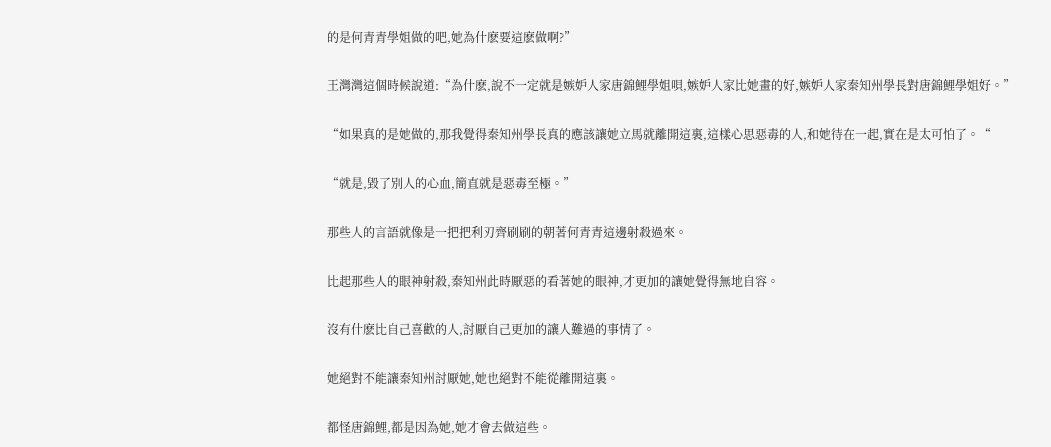的是何青青學姐做的吧,她為什麽要這麽做啊?”

王灣灣這個時候說道:“為什麽,說不一定就是嫉妒人家唐錦鯉學姐唄,嫉妒人家比她畫的好,嫉妒人家秦知州學長對唐錦鯉學姐好。”

“如果真的是她做的,那我覺得秦知州學長真的應該讓她立馬就離開這裏,這樣心思惡毒的人,和她待在一起,實在是太可怕了。“

“就是,毀了別人的心血,簡直就是惡毒至極。”

那些人的言語就像是一把把利刃齊刷刷的朝著何青青這邊射殺過來。

比起那些人的眼神射殺,秦知州此時厭惡的看著她的眼神,才更加的讓她覺得無地自容。

沒有什麽比自己喜歡的人,討厭自己更加的讓人難過的事情了。

她絕對不能讓秦知州討厭她,她也絕對不能從離開這裏。

都怪唐錦鯉,都是因為她,她才會去做這些。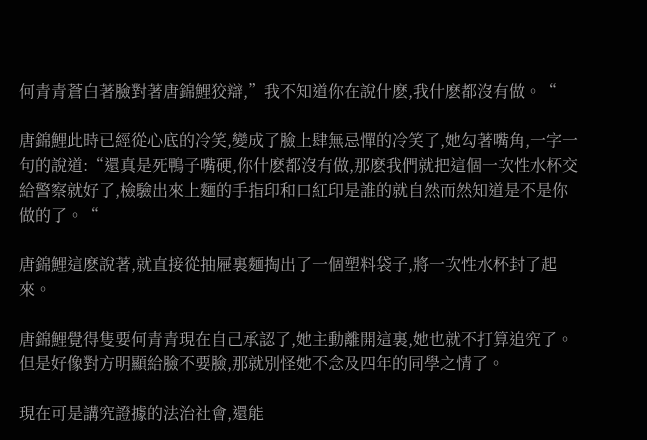何青青蒼白著臉對著唐錦鯉狡辯,”我不知道你在說什麽,我什麽都沒有做。“

唐錦鯉此時已經從心底的冷笑,變成了臉上肆無忌憚的冷笑了,她勾著嘴角,一字一句的說道:“還真是死鴨子嘴硬,你什麽都沒有做,那麽我們就把這個一次性水杯交給警察就好了,檢驗出來上麵的手指印和口紅印是誰的就自然而然知道是不是你做的了。“

唐錦鯉這麽說著,就直接從抽屜裏麵掏出了一個塑料袋子,將一次性水杯封了起來。

唐錦鯉覺得隻要何青青現在自己承認了,她主動離開這裏,她也就不打算追究了。但是好像對方明顯給臉不要臉,那就別怪她不念及四年的同學之情了。

現在可是講究證據的法治社會,還能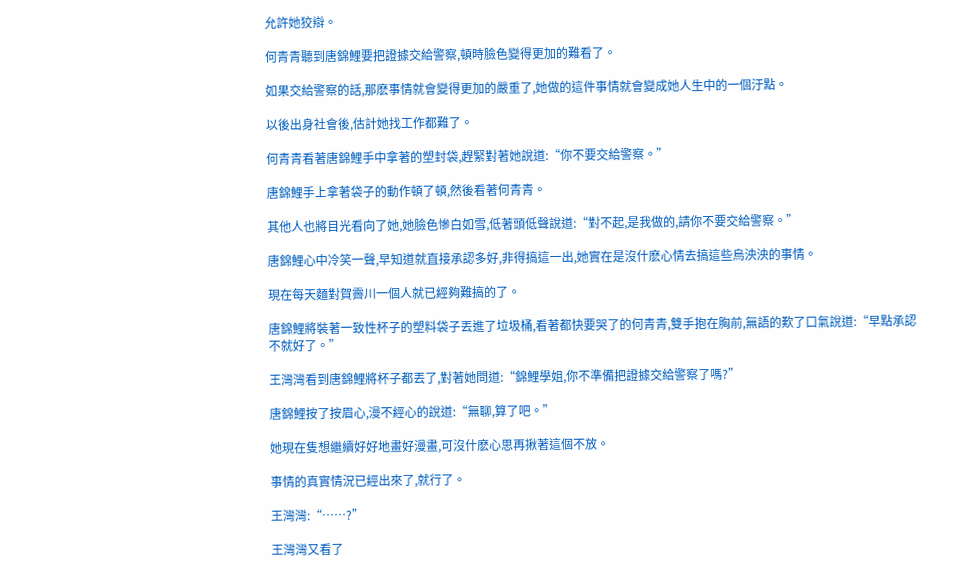允許她狡辯。

何青青聽到唐錦鯉要把證據交給警察,頓時臉色變得更加的難看了。

如果交給警察的話,那麽事情就會變得更加的嚴重了,她做的這件事情就會變成她人生中的一個汙點。

以後出身社會後,估計她找工作都難了。

何青青看著唐錦鯉手中拿著的塑封袋,趕緊對著她說道:“你不要交給警察。”

唐錦鯉手上拿著袋子的動作頓了頓,然後看著何青青。

其他人也將目光看向了她,她臉色慘白如雪,低著頭低聲說道:“對不起,是我做的,請你不要交給警察。”

唐錦鯉心中冷笑一聲,早知道就直接承認多好,非得搞這一出,她實在是沒什麽心情去搞這些烏泱泱的事情。

現在每天麵對賀霽川一個人就已經夠難搞的了。

唐錦鯉將裝著一致性杯子的塑料袋子丟進了垃圾桶,看著都快要哭了的何青青,雙手抱在胸前,無語的歎了口氣說道:“早點承認不就好了。”

王灣灣看到唐錦鯉將杯子都丟了,對著她問道:“錦鯉學姐,你不準備把證據交給警察了嗎?”

唐錦鯉按了按眉心,漫不經心的說道:“無聊,算了吧。”

她現在隻想繼續好好地畫好漫畫,可沒什麽心思再揪著這個不放。

事情的真實情況已經出來了,就行了。

王灣灣:“……?”

王灣灣又看了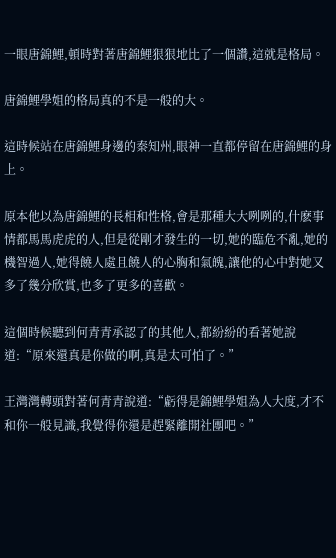一眼唐錦鯉,頓時對著唐錦鯉狠狠地比了一個讚,這就是格局。

唐錦鯉學姐的格局真的不是一般的大。

這時候站在唐錦鯉身邊的秦知州,眼神一直都停留在唐錦鯉的身上。

原本他以為唐錦鯉的長相和性格,會是那種大大咧咧的,什麽事情都馬馬虎虎的人,但是從剛才發生的一切,她的臨危不亂,她的機智過人,她得饒人處且饒人的心胸和氣魄,讓他的心中對她又多了幾分欣賞,也多了更多的喜歡。

這個時候聽到何青青承認了的其他人,都紛紛的看著她說道:“原來還真是你做的啊,真是太可怕了。”

王灣灣轉頭對著何青青說道:“虧得是錦鯉學姐為人大度,才不和你一般見識,我覺得你還是趕緊離開社團吧。”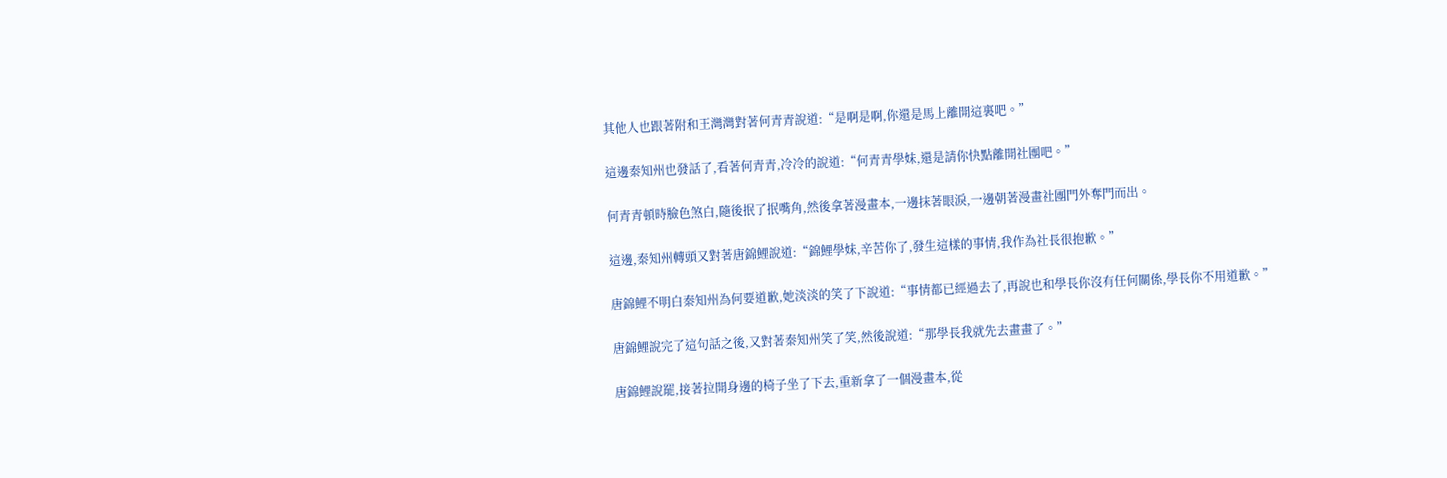其他人也跟著附和王灣灣對著何青青說道:“是啊是啊,你還是馬上離開這裏吧。”

這邊秦知州也發話了,看著何青青,冷冷的說道:“何青青學妹,還是請你快點離開社團吧。”

何青青頓時臉色煞白,隨後抿了抿嘴角,然後拿著漫畫本,一邊抹著眼淚,一邊朝著漫畫社團門外奪門而出。

這邊,秦知州轉頭又對著唐錦鯉說道:“錦鯉學妹,辛苦你了,發生這樣的事情,我作為社長很抱歉。”

唐錦鯉不明白秦知州為何要道歉,她淡淡的笑了下說道:“事情都已經過去了,再說也和學長你沒有任何關係,學長你不用道歉。”

唐錦鯉說完了這句話之後,又對著秦知州笑了笑,然後說道:“那學長我就先去畫畫了。”

唐錦鯉說罷,接著拉開身邊的椅子坐了下去,重新拿了一個漫畫本,從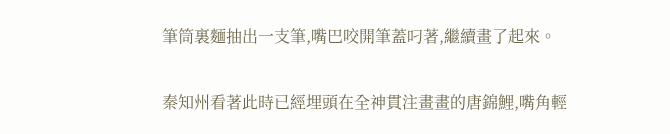筆筒裏麵抽出一支筆,嘴巴咬開筆蓋叼著,繼續畫了起來。

秦知州看著此時已經埋頭在全神貫注畫畫的唐錦鯉,嘴角輕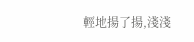輕地揚了揚,淺淺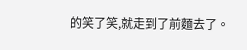的笑了笑,就走到了前麵去了。